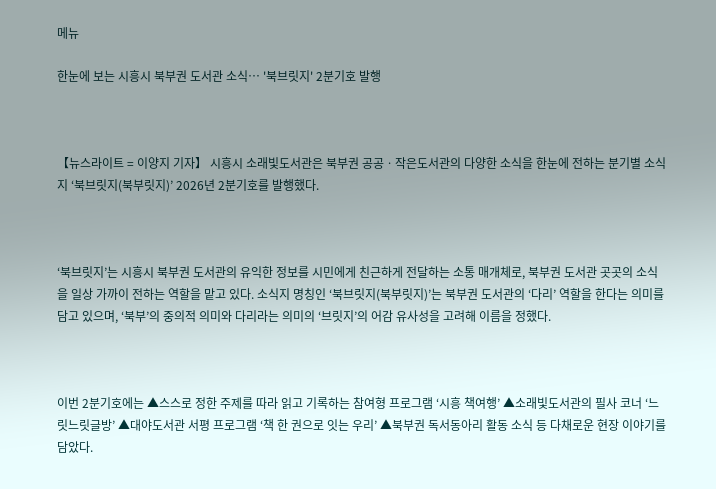메뉴

한눈에 보는 시흥시 북부권 도서관 소식… '북브릿지' 2분기호 발행



【뉴스라이트 = 이양지 기자】 시흥시 소래빛도서관은 북부권 공공ㆍ작은도서관의 다양한 소식을 한눈에 전하는 분기별 소식지 ‘북브릿지(북부릿지)’ 2026년 2분기호를 발행했다.



‘북브릿지’는 시흥시 북부권 도서관의 유익한 정보를 시민에게 친근하게 전달하는 소통 매개체로, 북부권 도서관 곳곳의 소식을 일상 가까이 전하는 역할을 맡고 있다. 소식지 명칭인 ‘북브릿지(북부릿지)’는 북부권 도서관의 ‘다리’ 역할을 한다는 의미를 담고 있으며, ‘북부’의 중의적 의미와 다리라는 의미의 ‘브릿지’의 어감 유사성을 고려해 이름을 정했다.



이번 2분기호에는 ▲스스로 정한 주제를 따라 읽고 기록하는 참여형 프로그램 ‘시흥 책여행’ ▲소래빛도서관의 필사 코너 ‘느릿느릿글방’ ▲대야도서관 서평 프로그램 ‘책 한 권으로 잇는 우리’ ▲북부권 독서동아리 활동 소식 등 다채로운 현장 이야기를 담았다.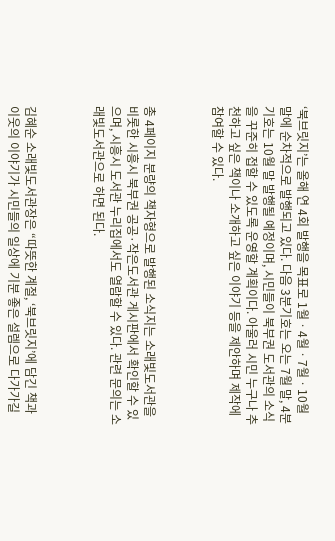‘북브릿지’는 올해 연 4회 발행을 목표로 1월ㆍ4월ㆍ7월ㆍ10월 말에 순차적으로 발행되고 있다. 다음 3분기호는 오는 7월 말, 4분기호는 10월 말 발행될 예정이며, 시민들이 북부권 도서관의 소식을 꾸준히 접할 수 있도록 운영할 계획이다. 아울러 시민 누구나 추천하고 싶은 책이나 소개하고 싶은 이야기 등을 제안하며 제작에 참여할 수 있다.



총 4페이지 분량의 책자형으로 발행된 소식지는 소래빛도서관을 비롯한 시흥시 북부권 공공·작은도서관 게시판에서 확인할 수 있으며, 시흥시 도서관 누리집에서도 열람할 수 있다. 관련 문의는 소래빛도서관으로 하면 된다.



김혜순 소래빛도서관장은 “따뜻한 계절, ‘북브릿지’에 담긴 책과 이웃의 이야기가 시민들의 일상에 기분 좋은 설렘으로 다가가길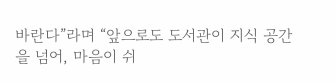바란다”라며 “앞으로도 도서관이 지식 공간을 넘어, 마음이 쉬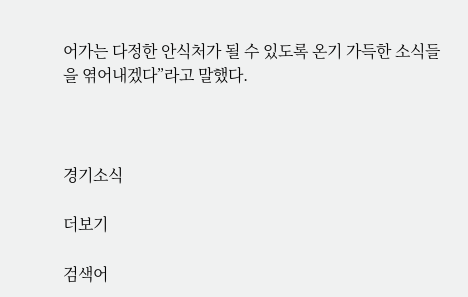어가는 다정한 안식처가 될 수 있도록 온기 가득한 소식들을 엮어내겠다”라고 말했다.



경기소식

더보기

검색어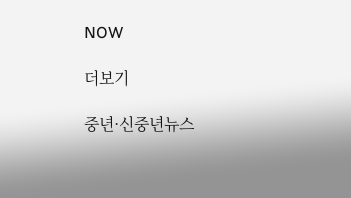NOW

더보기

중년·신중년뉴스